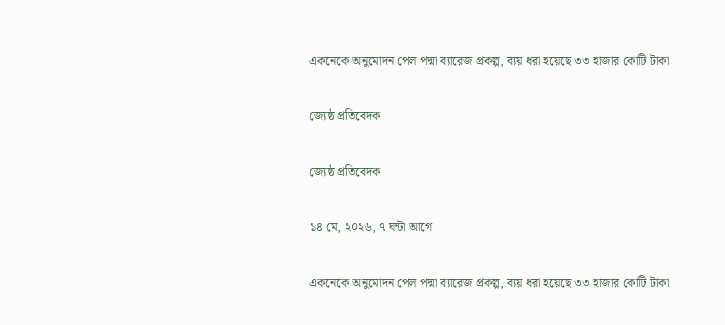একনেকে অনুমোদন পেল পদ্মা ব্যারেজ প্রকল্প, ব্যয় ধরা হয়েছে ৩৩ হাজার কোটি টাকা

জ্যেষ্ঠ প্রতিবেদক

জ্যেষ্ঠ প্রতিবেদক

১৪ মে, ২০২৬, ৭ ঘন্টা আগে

একনেকে অনুমোদন পেল পদ্মা ব্যারেজ প্রকল্প, ব্যয় ধরা হয়েছে ৩৩ হাজার কোটি টাকা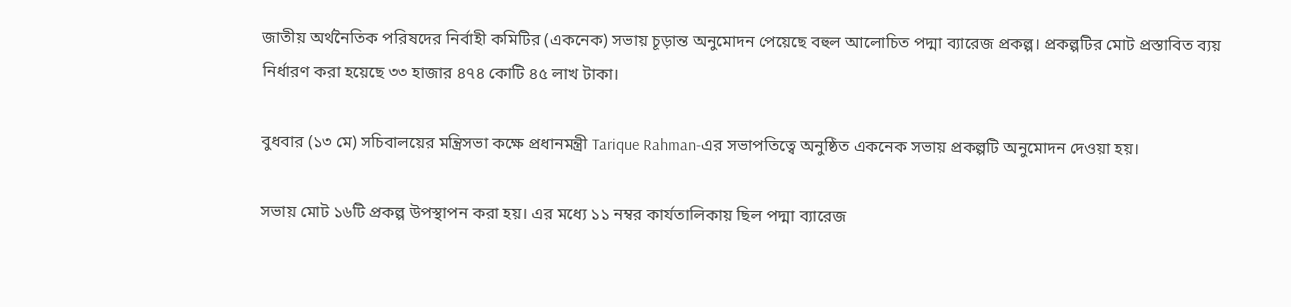জাতীয় অর্থনৈতিক পরিষদের নির্বাহী কমিটির (একনেক) সভায় চূড়ান্ত অনুমোদন পেয়েছে বহুল আলোচিত পদ্মা ব্যারেজ প্রকল্প। প্রকল্পটির মোট প্রস্তাবিত ব্যয় নির্ধারণ করা হয়েছে ৩৩ হাজার ৪৭৪ কোটি ৪৫ লাখ টাকা।

বুধবার (১৩ মে) সচিবালয়ের মন্ত্রিসভা কক্ষে প্রধানমন্ত্রী Tarique Rahman-এর সভাপতিত্বে অনুষ্ঠিত একনেক সভায় প্রকল্পটি অনুমোদন দেওয়া হয়।

সভায় মোট ১৬টি প্রকল্প উপস্থাপন করা হয়। এর মধ্যে ১১ নম্বর কার্যতালিকায় ছিল পদ্মা ব্যারেজ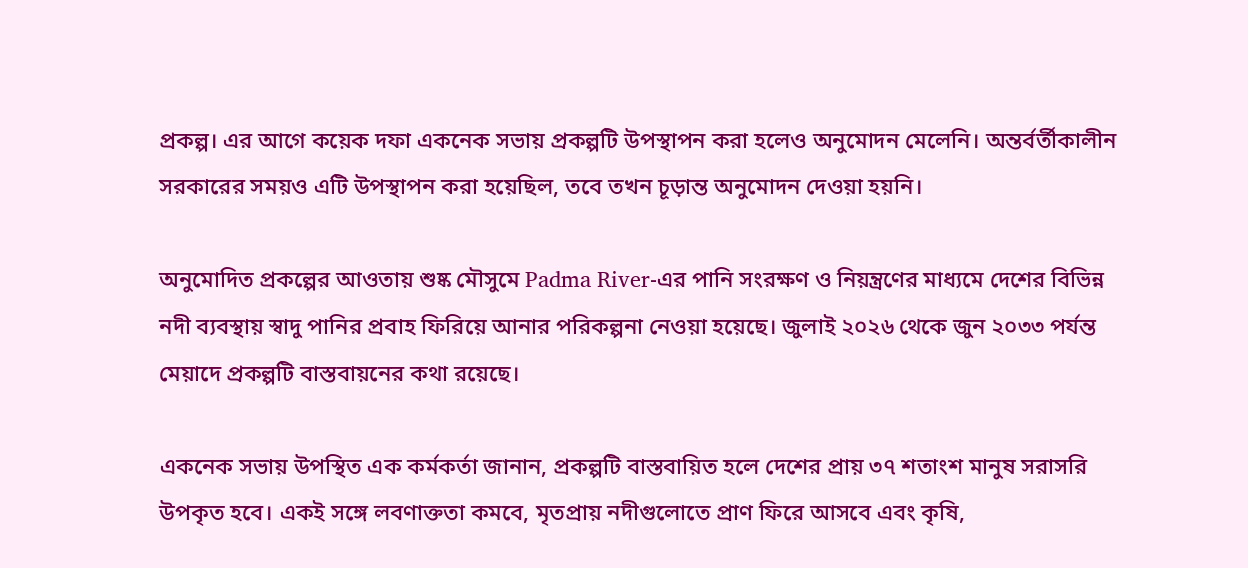প্রকল্প। এর আগে কয়েক দফা একনেক সভায় প্রকল্পটি উপস্থাপন করা হলেও অনুমোদন মেলেনি। অন্তর্বর্তীকালীন সরকারের সময়ও এটি উপস্থাপন করা হয়েছিল, তবে তখন চূড়ান্ত অনুমোদন দেওয়া হয়নি।

অনুমোদিত প্রকল্পের আওতায় শুষ্ক মৌসুমে Padma River-এর পানি সংরক্ষণ ও নিয়ন্ত্রণের মাধ্যমে দেশের বিভিন্ন নদী ব্যবস্থায় স্বাদু পানির প্রবাহ ফিরিয়ে আনার পরিকল্পনা নেওয়া হয়েছে। জুলাই ২০২৬ থেকে জুন ২০৩৩ পর্যন্ত মেয়াদে প্রকল্পটি বাস্তবায়নের কথা রয়েছে।

একনেক সভায় উপস্থিত এক কর্মকর্তা জানান, প্রকল্পটি বাস্তবায়িত হলে দেশের প্রায় ৩৭ শতাংশ মানুষ সরাসরি উপকৃত হবে। একই সঙ্গে লবণাক্ততা কমবে, মৃতপ্রায় নদীগুলোতে প্রাণ ফিরে আসবে এবং কৃষি,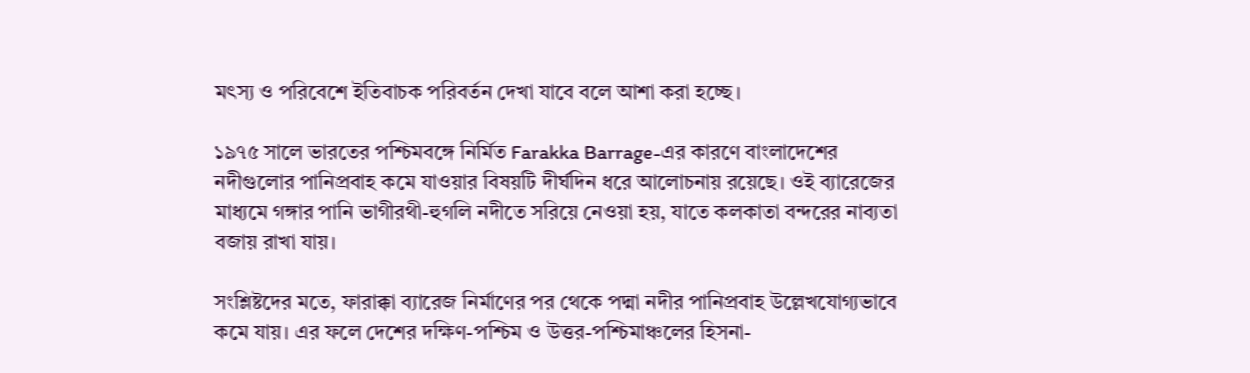মৎস্য ও পরিবেশে ইতিবাচক পরিবর্তন দেখা যাবে বলে আশা করা হচ্ছে।

১৯৭৫ সালে ভারতের পশ্চিমবঙ্গে নির্মিত Farakka Barrage-এর কারণে বাংলাদেশের নদীগুলোর পানিপ্রবাহ কমে যাওয়ার বিষয়টি দীর্ঘদিন ধরে আলোচনায় রয়েছে। ওই ব্যারেজের মাধ্যমে গঙ্গার পানি ভাগীরথী-হুগলি নদীতে সরিয়ে নেওয়া হয়, যাতে কলকাতা বন্দরের নাব্যতা বজায় রাখা যায়।

সংশ্লিষ্টদের মতে, ফারাক্কা ব্যারেজ নির্মাণের পর থেকে পদ্মা নদীর পানিপ্রবাহ উল্লেখযোগ্যভাবে কমে যায়। এর ফলে দেশের দক্ষিণ-পশ্চিম ও উত্তর-পশ্চিমাঞ্চলের হিসনা-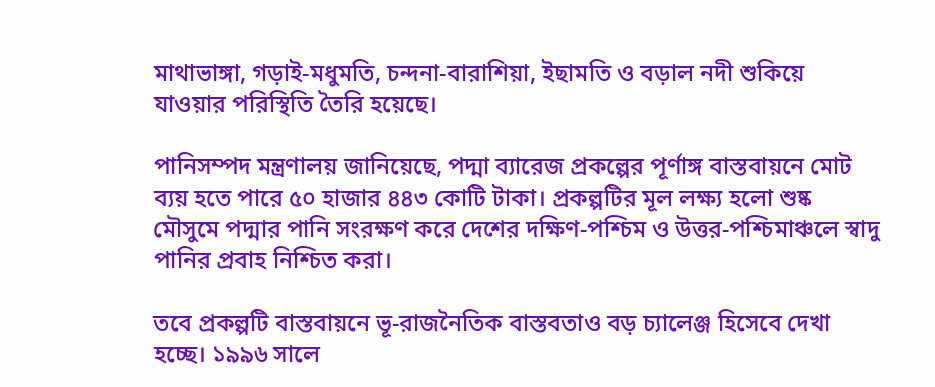মাথাভাঙ্গা, গড়াই-মধুমতি, চন্দনা-বারাশিয়া, ইছামতি ও বড়াল নদী শুকিয়ে যাওয়ার পরিস্থিতি তৈরি হয়েছে।

পানিসম্পদ মন্ত্রণালয় জানিয়েছে, পদ্মা ব্যারেজ প্রকল্পের পূর্ণাঙ্গ বাস্তবায়নে মোট ব্যয় হতে পারে ৫০ হাজার ৪৪৩ কোটি টাকা। প্রকল্পটির মূল লক্ষ্য হলো শুষ্ক মৌসুমে পদ্মার পানি সংরক্ষণ করে দেশের দক্ষিণ-পশ্চিম ও উত্তর-পশ্চিমাঞ্চলে স্বাদু পানির প্রবাহ নিশ্চিত করা।

তবে প্রকল্পটি বাস্তবায়নে ভূ-রাজনৈতিক বাস্তবতাও বড় চ্যালেঞ্জ হিসেবে দেখা হচ্ছে। ১৯৯৬ সালে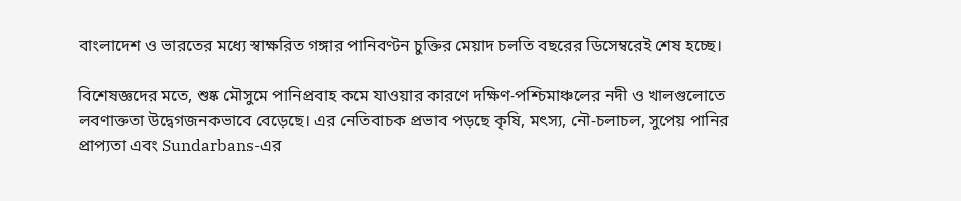বাংলাদেশ ও ভারতের মধ্যে স্বাক্ষরিত গঙ্গার পানিবণ্টন চুক্তির মেয়াদ চলতি বছরের ডিসেম্বরেই শেষ হচ্ছে।

বিশেষজ্ঞদের মতে, শুষ্ক মৌসুমে পানিপ্রবাহ কমে যাওয়ার কারণে দক্ষিণ-পশ্চিমাঞ্চলের নদী ও খালগুলোতে লবণাক্ততা উদ্বেগজনকভাবে বেড়েছে। এর নেতিবাচক প্রভাব পড়ছে কৃষি, মৎস্য, নৌ-চলাচল, সুপেয় পানির প্রাপ্যতা এবং Sundarbans-এর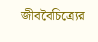জীববৈচিত্র্যের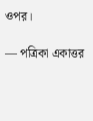ওপর।

— পত্রিকা একাত্তর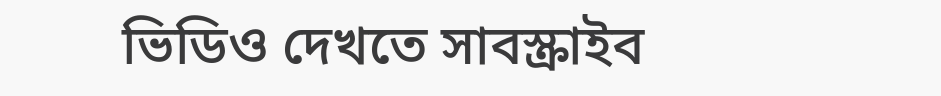ভিডিও দেখতে সাবস্ক্রাইব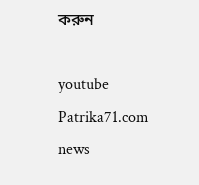করুন

youtube
Patrika71.com
news